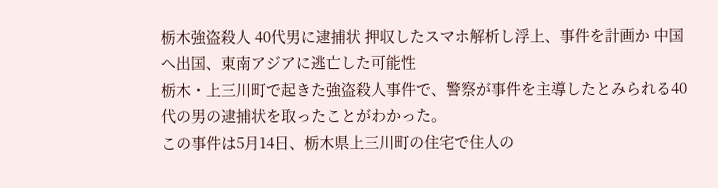栃木強盗殺人 40代男に逮捕状 押収したスマホ解析し浮上、事件を計画か 中国へ出国、東南アジアに逃亡した可能性
栃木・上三川町で起きた強盗殺人事件で、警察が事件を主導したとみられる40代の男の逮捕状を取ったことがわかった。
この事件は5月14日、栃木県上三川町の住宅で住人の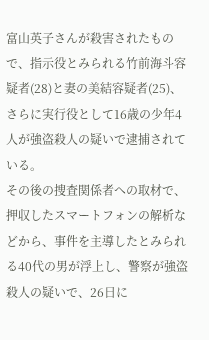富山英子さんが殺害されたもので、指示役とみられる竹前海斗容疑者(28)と妻の美結容疑者(25)、さらに実行役として16歳の少年4人が強盗殺人の疑いで逮捕されている。
その後の捜査関係者への取材で、押収したスマートフォンの解析などから、事件を主導したとみられる40代の男が浮上し、警察が強盗殺人の疑いで、26日に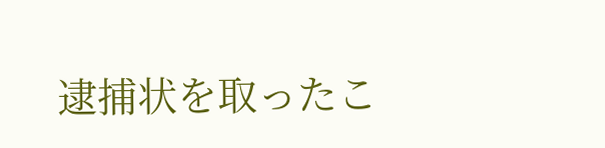逮捕状を取ったこ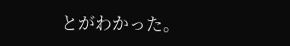とがわかった。